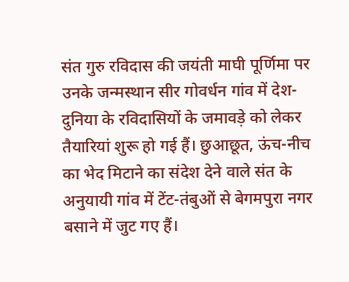संत गुरु रविदास की जयंती माघी पूर्णिमा पर उनके जन्मस्थान सीर गोवर्धन गांव में देश-दुनिया के रविदासियों के जमावड़े को लेकर तैयारियां शुरू हो गई हैं। छुआछूत, ऊंच-नीच का भेद मिटाने का संदेश देने वाले संत के अनुयायी गांव में टेंट-तंबुओं से बेगमपुरा नगर बसाने में जुट गए हैं।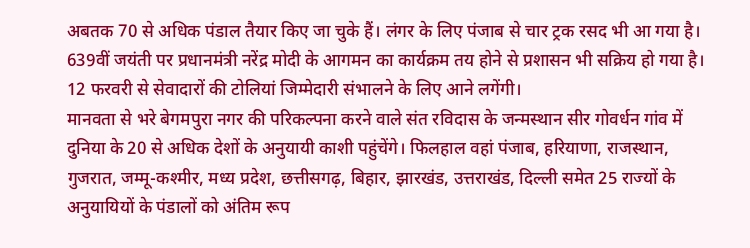अबतक 70 से अधिक पंडाल तैयार किए जा चुके हैं। लंगर के लिए पंजाब से चार ट्रक रसद भी आ गया है। 639वीं जयंती पर प्रधानमंत्री नरेंद्र मोदी के आगमन का कार्यक्रम तय होने से प्रशासन भी सक्रिय हो गया है। 12 फरवरी से सेवादारों की टोलियां जिम्मेदारी संभालने के लिए आने लगेंगी।
मानवता से भरे बेगमपुरा नगर की परिकल्पना करने वाले संत रविदास के जन्मस्थान सीर गोवर्धन गांव में दुनिया के 20 से अधिक देशों के अनुयायी काशी पहुंचेंगे। फिलहाल वहां पंजाब, हरियाणा, राजस्थान, गुजरात, जम्मू-कश्मीर, मध्य प्रदेश, छत्तीसगढ़, बिहार, झारखंड, उत्तराखंड, दिल्ली समेत 25 राज्यों के अनुयायियों के पंडालों को अंतिम रूप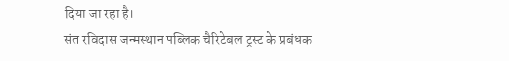दिया जा रहा है।
संत रविदास जन्मस्थान पब्लिक चैरिटेबल ट्रस्ट के प्रबंधक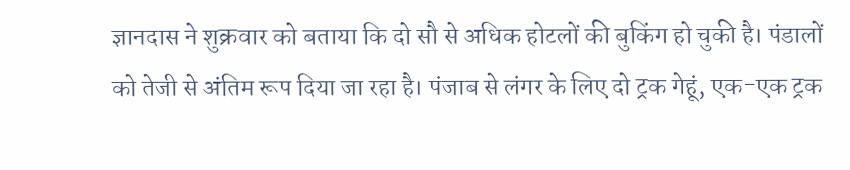ज्ञानदास ने शुक्रवार को बताया कि दो सौ से अधिक होटलों की बुकिंग हो चुकी है। पंडालों को तेजी से अंतिम रूप दिया जा रहा है। पंजाब से लंगर के लिए दो ट्रक गेहूं, एक-एक ट्रक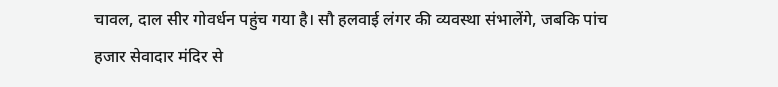चावल, दाल सीर गोवर्धन पहुंच गया है। सौ हलवाई लंगर की व्यवस्था संभालेंगे, जबकि पांच हजार सेवादार मंदिर से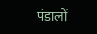पंडालों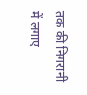तक की निगरानी में लगाए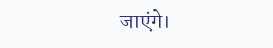जाएंगे।